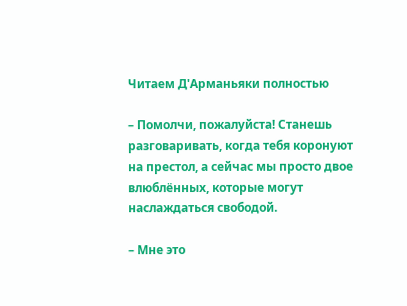Читаем Д'Арманьяки полностью

– Помолчи, пожалуйста! Станешь разговаривать, когда тебя коронуют на престол, а сейчас мы просто двое влюблённых, которые могут наслаждаться свободой.

– Мне это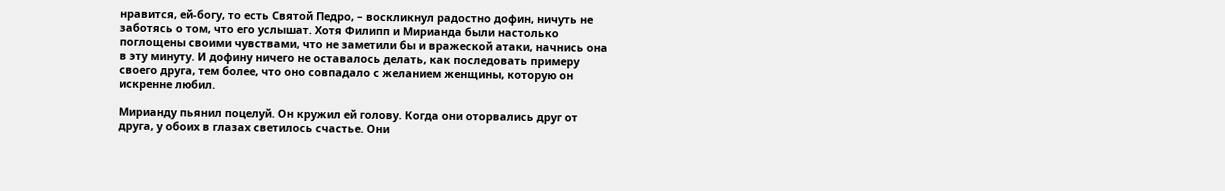нравится, ей-богу, то есть Святой Педро, – воскликнул радостно дофин, ничуть не заботясь о том, что его услышат. Хотя Филипп и Мирианда были настолько поглощены своими чувствами, что не заметили бы и вражеской атаки, начнись она в эту минуту. И дофину ничего не оставалось делать, как последовать примеру своего друга, тем более, что оно совпадало с желанием женщины, которую он искренне любил.

Мирианду пьянил поцелуй. Он кружил ей голову. Когда они оторвались друг от друга, у обоих в глазах светилось счастье. Они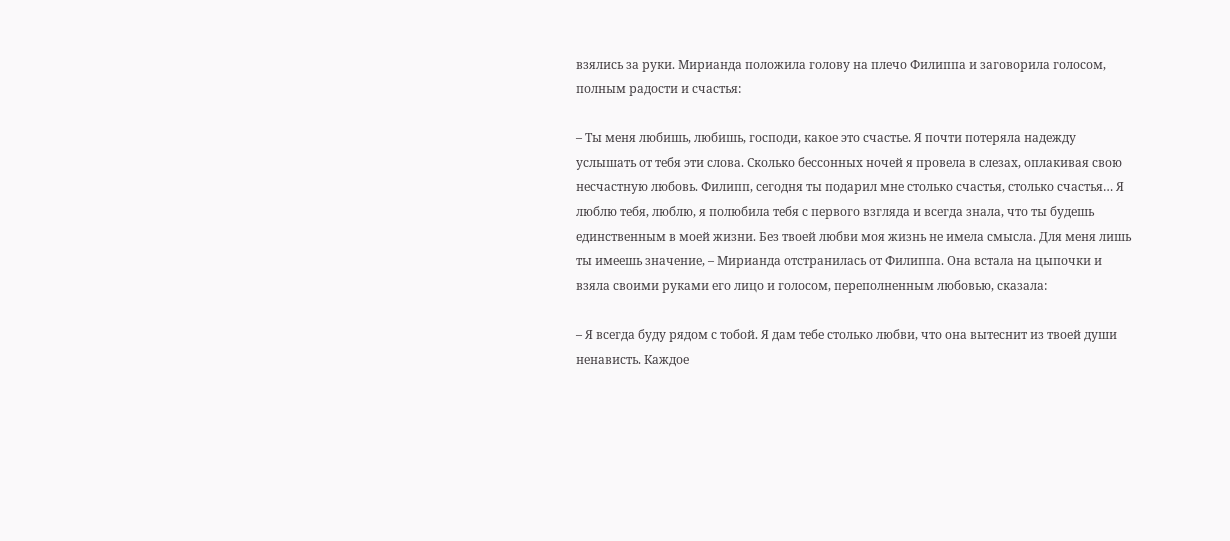взялись за руки. Мирианда положила голову на плечо Филиппа и заговорила голосом, полным радости и счастья:

– Ты меня любишь, любишь, господи, какое это счастье. Я почти потеряла надежду услышать от тебя эти слова. Сколько бессонных ночей я провела в слезах, оплакивая свою несчастную любовь. Филипп, сегодня ты подарил мне столько счастья, столько счастья… Я люблю тебя, люблю, я полюбила тебя с первого взгляда и всегда знала, что ты будешь единственным в моей жизни. Без твоей любви моя жизнь не имела смысла. Для меня лишь ты имеешь значение, – Мирианда отстранилась от Филиппа. Она встала на цыпочки и взяла своими руками его лицо и голосом, переполненным любовью, сказала:

– Я всегда буду рядом с тобой. Я дам тебе столько любви, что она вытеснит из твоей души ненависть. Каждое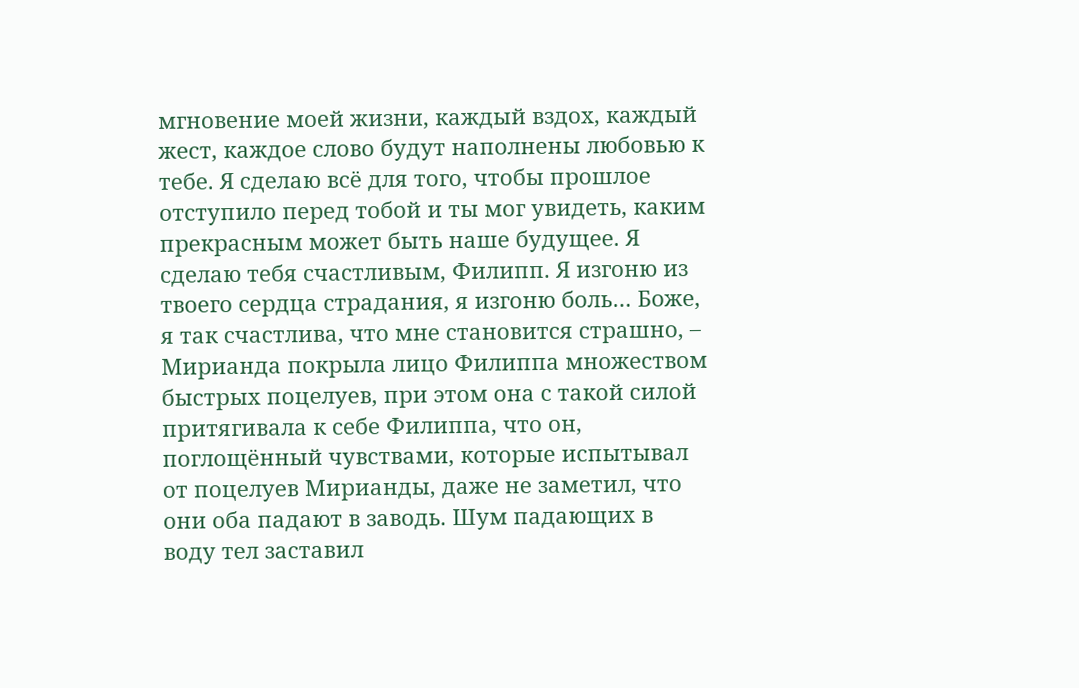мгновение моей жизни, каждый вздох, каждый жест, каждое слово будут наполнены любовью к тебе. Я сделаю всё для того, чтобы прошлое отступило перед тобой и ты мог увидеть, каким прекрасным может быть наше будущее. Я сделаю тебя счастливым, Филипп. Я изгоню из твоего сердца страдания, я изгоню боль… Боже, я так счастлива, что мне становится страшно, – Мирианда покрыла лицо Филиппа множеством быстрых поцелуев, при этом она с такой силой притягивала к себе Филиппа, что он, поглощённый чувствами, которые испытывал от поцелуев Мирианды, даже не заметил, что они оба падают в заводь. Шум падающих в воду тел заставил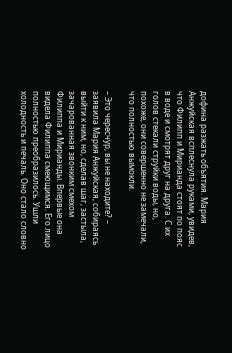дофина разжать объятия. Мария Анжуйская всплеснула руками, увидев, что Филипп и Мирианда стоят по пояс в воде и смотрят друг на друга. С их голов стекали струйки воды, но, похоже, они совершенно не замечали, что полностью вымокли.

– Это чересчур, вы не находите? – заявила Мария Анжуйская, собираясь выйти к ним, но, сделав шаг, застыла, зачарованная звонким смехом Филиппа и Мирианды. Впервые она видела Филиппа смеющимся. Его лицо полностью преобразилось. Ушли холодность и печаль. Оно стало словно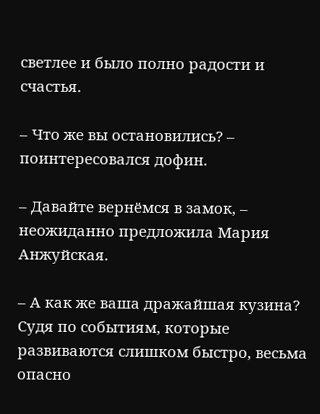светлее и было полно радости и счастья.

– Что же вы остановились? – поинтересовался дофин.

– Давайте вернёмся в замок, – неожиданно предложила Мария Анжуйская.

– А как же ваша дражайшая кузина? Судя по событиям, которые развиваются слишком быстро, весьма опасно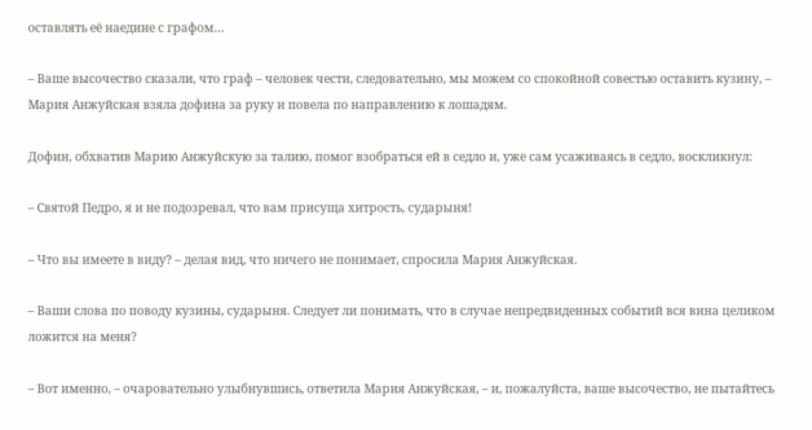оставлять её наедине с графом…

– Ваше высочество сказали, что граф – человек чести, следовательно, мы можем со спокойной совестью оставить кузину, – Мария Анжуйская взяла дофина за руку и повела по направлению к лошадям.

Дофин, обхватив Марию Анжуйскую за талию, помог взобраться ей в седло и, уже сам усаживаясь в седло, воскликнул:

– Святой Педро, я и не подозревал, что вам присуща хитрость, сударыня!

– Что вы имеете в виду? – делая вид, что ничего не понимает, спросила Мария Анжуйская.

– Ваши слова по поводу кузины, сударыня. Следует ли понимать, что в случае непредвиденных событий вся вина целиком ложится на меня?

– Вот именно, – очаровательно улыбнувшись, ответила Мария Анжуйская, – и, пожалуйста, ваше высочество, не пытайтесь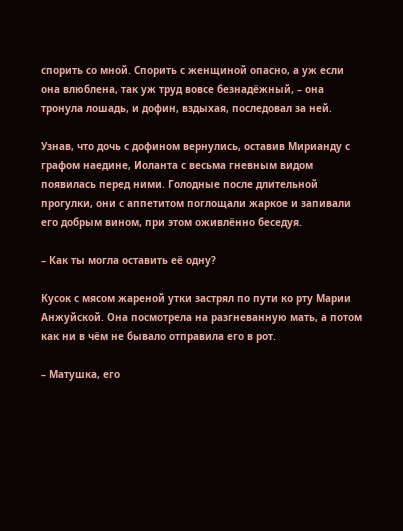спорить со мной. Спорить с женщиной опасно, а уж если она влюблена, так уж труд вовсе безнадёжный, – она тронула лошадь, и дофин, вздыхая, последовал за ней.

Узнав, что дочь с дофином вернулись, оставив Мирианду с графом наедине, Иоланта с весьма гневным видом появилась перед ними. Голодные после длительной прогулки, они с аппетитом поглощали жаркое и запивали его добрым вином, при этом оживлённо беседуя.

– Как ты могла оставить её одну?

Кусок с мясом жареной утки застрял по пути ко рту Марии Анжуйской. Она посмотрела на разгневанную мать, а потом как ни в чём не бывало отправила его в рот.

– Матушка, его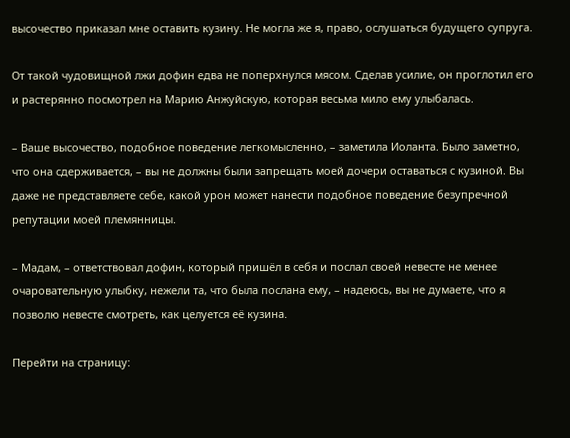высочество приказал мне оставить кузину. Не могла же я, право, ослушаться будущего супруга.

От такой чудовищной лжи дофин едва не поперхнулся мясом. Сделав усилие, он проглотил его и растерянно посмотрел на Марию Анжуйскую, которая весьма мило ему улыбалась.

– Ваше высочество, подобное поведение легкомысленно, – заметила Иоланта. Было заметно, что она сдерживается, – вы не должны были запрещать моей дочери оставаться с кузиной. Вы даже не представляете себе, какой урон может нанести подобное поведение безупречной репутации моей племянницы.

– Мадам, – ответствовал дофин, который пришёл в себя и послал своей невесте не менее очаровательную улыбку, нежели та, что была послана ему, – надеюсь, вы не думаете, что я позволю невесте смотреть, как целуется её кузина.

Перейти на страницу: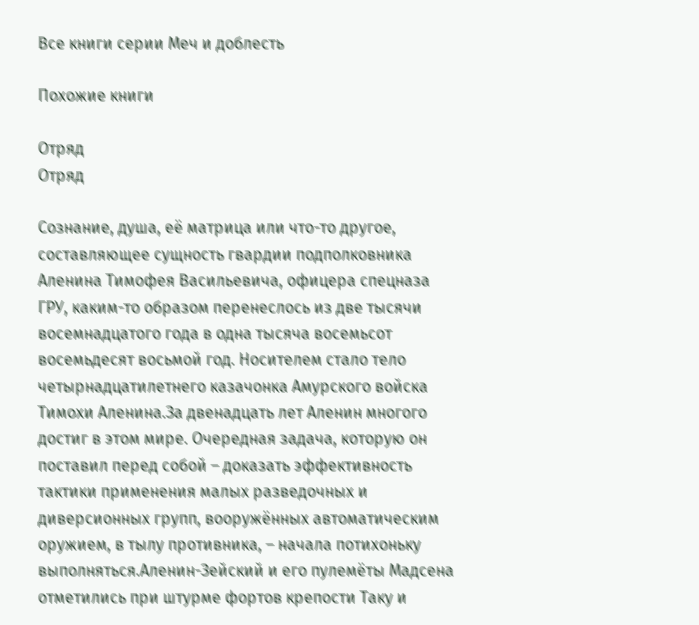Все книги серии Меч и доблесть

Похожие книги

Отряд
Отряд

Сознание, душа, её матрица или что-то другое, составляющее сущность гвардии подполковника Аленина Тимофея Васильевича, офицера спецназа ГРУ, каким-то образом перенеслось из две тысячи восемнадцатого года в одна тысяча восемьсот восемьдесят восьмой год. Носителем стало тело четырнадцатилетнего казачонка Амурского войска Тимохи Аленина.За двенадцать лет Аленин многого достиг в этом мире. Очередная задача, которую он поставил перед собой – доказать эффективность тактики применения малых разведочных и диверсионных групп, вооружённых автоматическим оружием, в тылу противника, – начала потихоньку выполняться.Аленин-Зейский и его пулемёты Мадсена отметились при штурме фортов крепости Таку и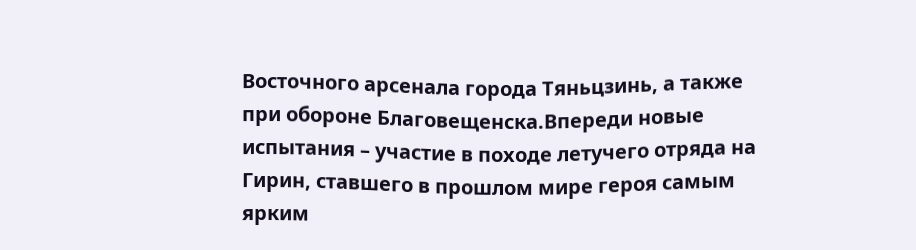Восточного арсенала города Тяньцзинь, а также при обороне Благовещенска.Впереди новые испытания – участие в походе летучего отряда на Гирин, ставшего в прошлом мире героя самым ярким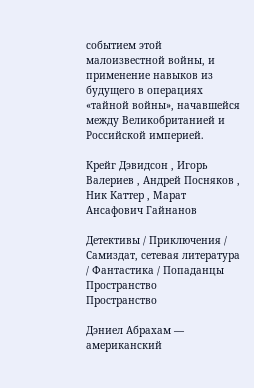событием этой малоизвестной войны, и применение навыков из будущего в операциях «тайной войны», начавшейся между Великобританией и Российской империей.

Крейг Дэвидсон , Игорь Валериев , Андрей Посняков , Ник Каттер , Марат Ансафович Гайнанов

Детективы / Приключения / Самиздат, сетевая литература / Фантастика / Попаданцы
Пространство
Пространство

Дэниел Абрахам — американский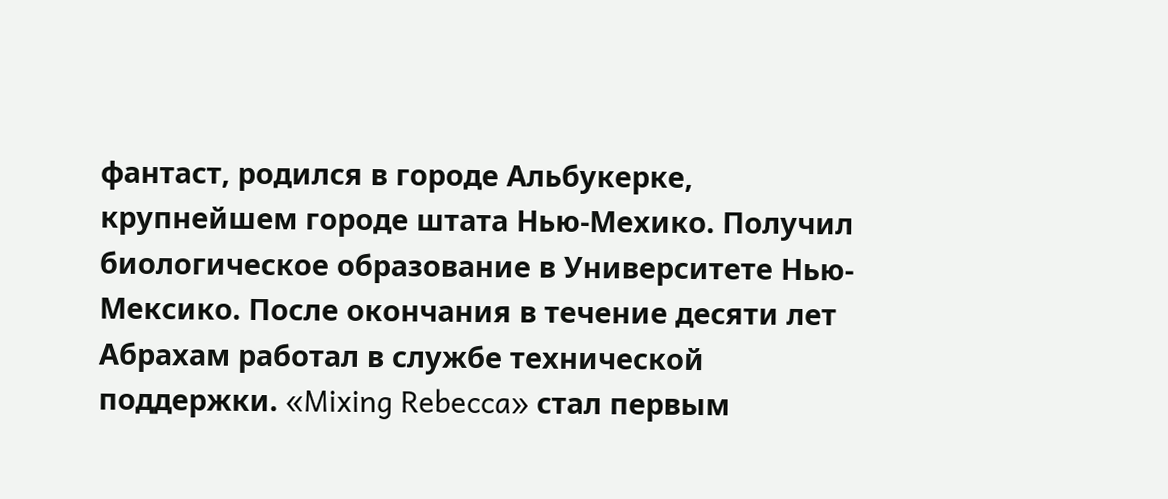фантаст, родился в городе Альбукерке, крупнейшем городе штата Нью-Мехико. Получил биологическое образование в Университете Нью-Мексико. После окончания в течение десяти лет Абрахам работал в службе технической поддержки. «Mixing Rebecca» стал первым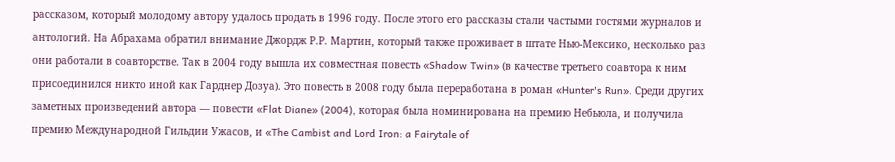рассказом, который молодому автору удалось продать в 1996 году. После этого его рассказы стали частыми гостями журналов и антологий. На Абрахама обратил внимание Джордж Р.Р. Мартин, который также проживает в штате Нью-Мексико, несколько раз они работали в соавторстве. Так в 2004 году вышла их совместная повесть «Shadow Twin» (в качестве третьего соавтора к ним присоединился никто иной как Гарднер Дозуа). Это повесть в 2008 году была переработана в роман «Hunter's Run». Среди других заметных произведений автора — повести «Flat Diane» (2004), которая была номинирована на премию Небьюла, и получила премию Международной Гильдии Ужасов, и «The Cambist and Lord Iron: a Fairytale of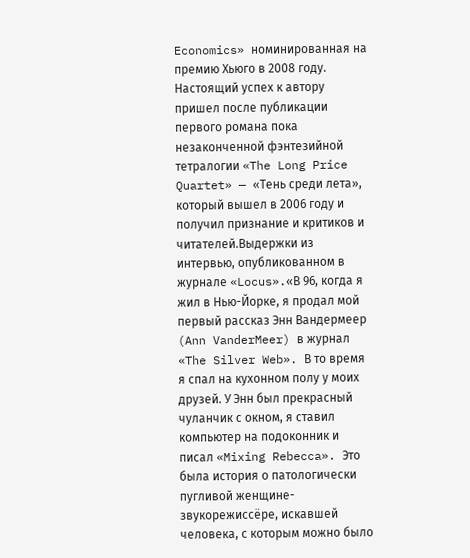Economics» номинированная на премию Хьюго в 2008 году. Настоящий успех к автору пришел после публикации первого романа пока незаконченной фэнтезийной тетралогии «The Long Price Quartet» — «Тень среди лета», который вышел в 2006 году и получил признание и критиков и читателей.Выдержки из интервью, опубликованном в журнале «Locus».«В 96, когда я жил в Нью-Йорке, я продал мой первый рассказ Энн Вандермеер (Ann VanderMeer) в журнал «The Silver Web». В то время я спал на кухонном полу у моих друзей. У Энн был прекрасный чуланчик с окном, я ставил компьютер на подоконник и писал «Mixing Rebecca». Это была история о патологически пугливой женщине-звукорежиссёре, искавшей человека, с которым можно было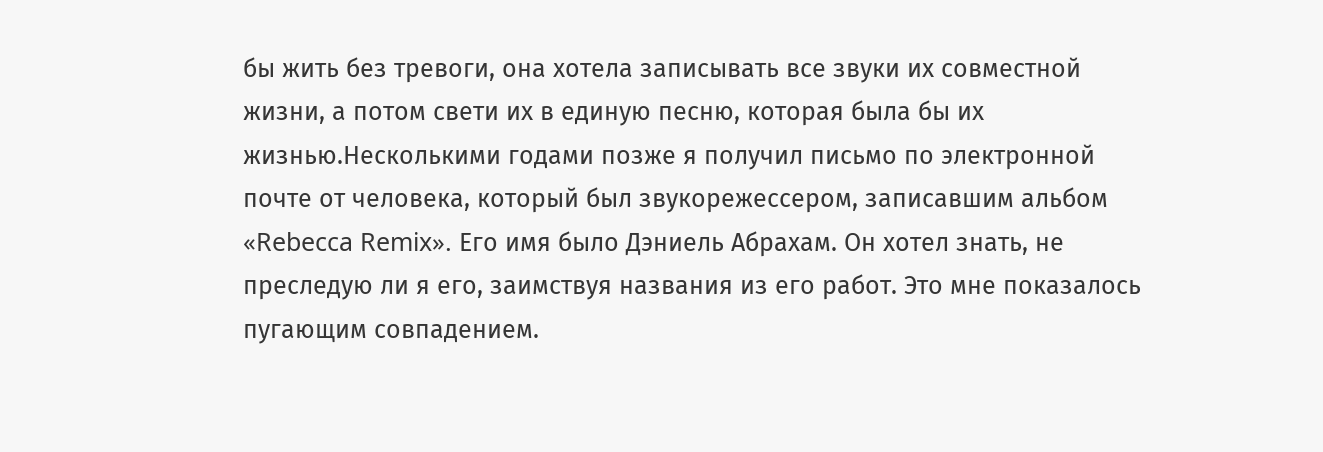бы жить без тревоги, она хотела записывать все звуки их совместной жизни, а потом свети их в единую песню, которая была бы их жизнью.Несколькими годами позже я получил письмо по электронной почте от человека, который был звукорежессером, записавшим альбом «Rebecca Remix». Его имя было Дэниель Абрахам. Он хотел знать, не преследую ли я его, заимствуя названия из его работ. Это мне показалось пугающим совпадением.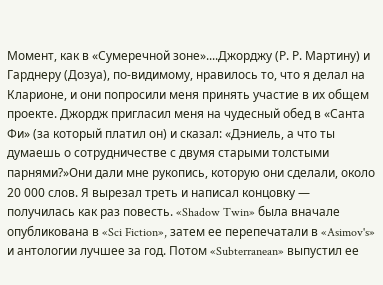Момент, как в «Сумеречной зоне»....Джорджу (Р. Р. Мартину) и Гарднеру (Дозуа), по-видимому, нравилось то, что я делал на Кларионе, и они попросили меня принять участие в их общем проекте. Джордж пригласил меня на чудесный обед в «Санта Фи» (за который платил он) и сказал: «Дэниель, а что ты думаешь о сотрудничестве с двумя старыми толстыми парнями?»Они дали мне рукопись, которую они сделали, около 20 000 слов. Я вырезал треть и написал концовку — получилась как раз повесть. «Shadow Twin» была вначале опубликована в «Sci Fiction», затем ее перепечатали в «Asimov's» и антологии лучшее за год. Потом «Subterranean» выпустил ее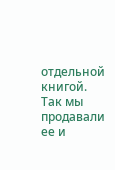отдельной книгой. Так мы продавали ее и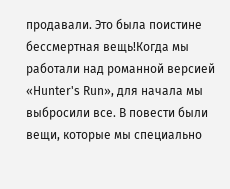продавали. Это была поистине бессмертная вещь!Когда мы работали над романной версией «Hunter's Run», для начала мы выбросили все. В повести были вещи, которые мы специально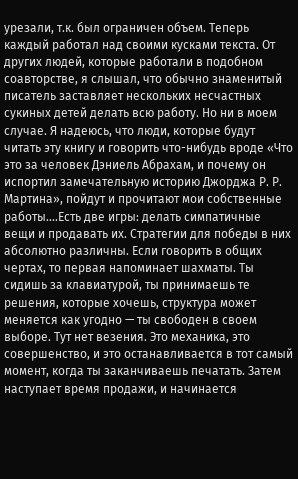урезали, т.к. был ограничен объем. Теперь каждый работал над своими кусками текста. От других людей, которые работали в подобном соавторстве, я слышал, что обычно знаменитый писатель заставляет нескольких несчастных сукиных детей делать всю работу. Но ни в моем случае. Я надеюсь, что люди, которые будут читать эту книгу и говорить что-нибудь вроде «Что это за человек Дэниель Абрахам, и почему он испортил замечательную историю Джорджа Р. Р. Мартина», пойдут и прочитают мои собственные работы....Есть две игры: делать симпатичные вещи и продавать их. Стратегии для победы в них абсолютно различны. Если говорить в общих чертах, то первая напоминает шахматы. Ты сидишь за клавиатурой, ты принимаешь те решения, которые хочешь, структура может меняется как угодно — ты свободен в своем выборе. Тут нет везения. Это механика, это совершенство, и это останавливается в тот самый момент, когда ты заканчиваешь печатать. Затем наступает время продажи, и начинается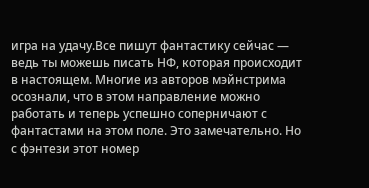игра на удачу.Все пишут фантастику сейчас — ведь ты можешь писать НФ, которая происходит в настоящем. Многие из авторов мэйнстрима осознали, что в этом направление можно работать и теперь успешно соперничают с фантастами на этом поле. Это замечательно. Но с фэнтези этот номер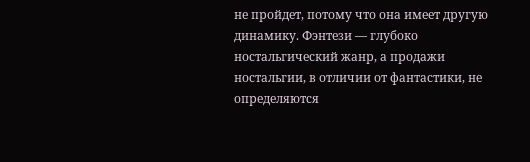не пройдет, потому что она имеет другую динамику. Фэнтези — глубоко ностальгический жанр, а продажи ностальгии, в отличии от фантастики, не определяются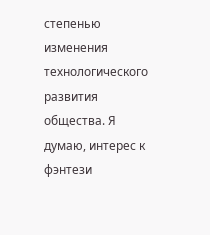степенью изменения технологического развития общества. Я думаю, интерес к фэнтези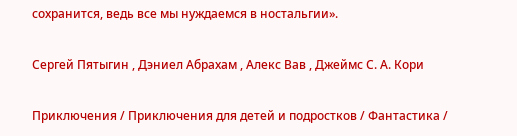сохранится, ведь все мы нуждаемся в ностальгии».

Сергей Пятыгин , Дэниел Абрахам , Алекс Вав , Джеймс С. А. Кори

Приключения / Приключения для детей и подростков / Фантастика /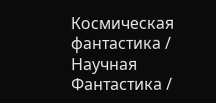Космическая фантастика / Научная Фантастика /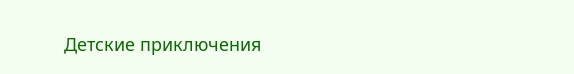Детские приключения